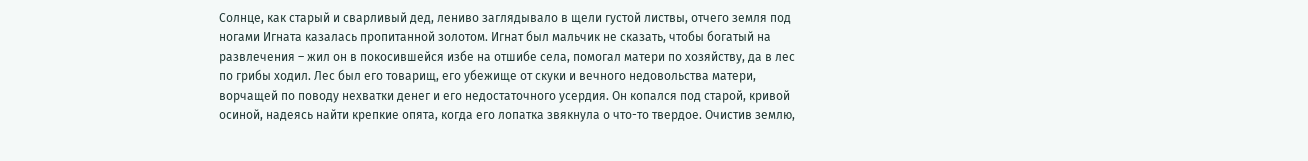Солнце, как старый и сварливый дед, лениво заглядывало в щели густой листвы, отчего земля под ногами Игната казалась пропитанной золотом. Игнат был мальчик не сказать, чтобы богатый на развлечения – жил он в покосившейся избе на отшибе села, помогал матери по хозяйству, да в лес по грибы ходил. Лес был его товарищ, его убежище от скуки и вечного недовольства матери, ворчащей по поводу нехватки денег и его недостаточного усердия. Он копался под старой, кривой осиной, надеясь найти крепкие опята, когда его лопатка звякнула о что-то твердое. Очистив землю,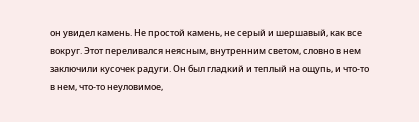он увидел камень. Не простой камень, не серый и шершавый, как все вокруг. Этот переливался неясным, внутренним светом, словно в нем заключили кусочек радуги. Он был гладкий и теплый на ощупь, и что-то в нем, что-то неуловимое,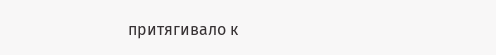притягивало к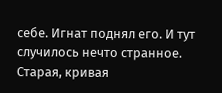себе. Игнат поднял его. И тут случилось нечто странное. Старая, кривая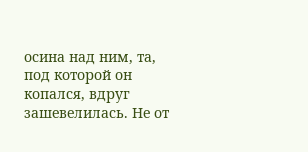осина над ним, та, под которой он копался, вдруг зашевелилась. Не от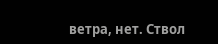ветра, нет. Ствол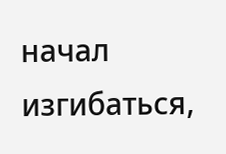начал изгибаться,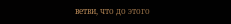ветви, что до этого